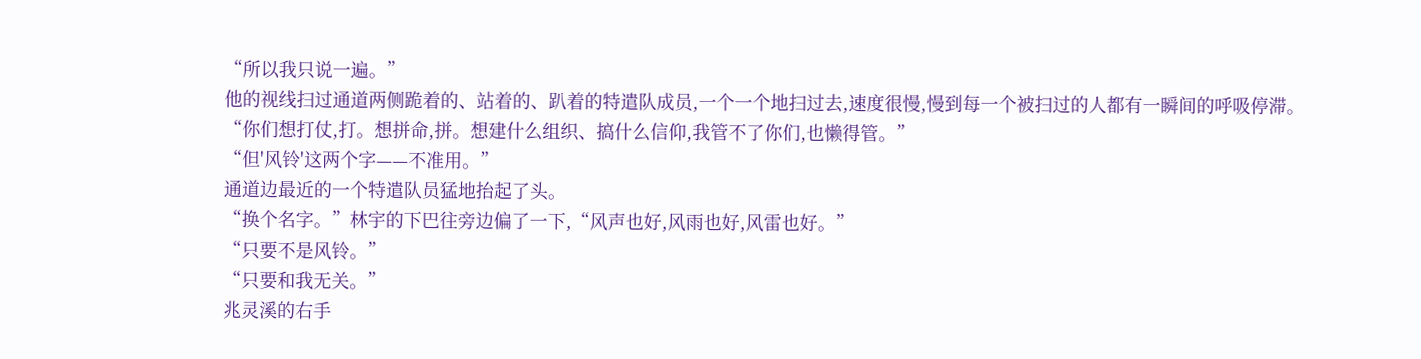“所以我只说一遍。”
他的视线扫过通道两侧跪着的、站着的、趴着的特遣队成员,一个一个地扫过去,速度很慢,慢到每一个被扫过的人都有一瞬间的呼吸停滞。
“你们想打仗,打。想拼命,拼。想建什么组织、搞什么信仰,我管不了你们,也懒得管。”
“但'风铃'这两个字——不准用。”
通道边最近的一个特遣队员猛地抬起了头。
“换个名字。”林宇的下巴往旁边偏了一下,“风声也好,风雨也好,风雷也好。”
“只要不是风铃。”
“只要和我无关。”
兆灵溪的右手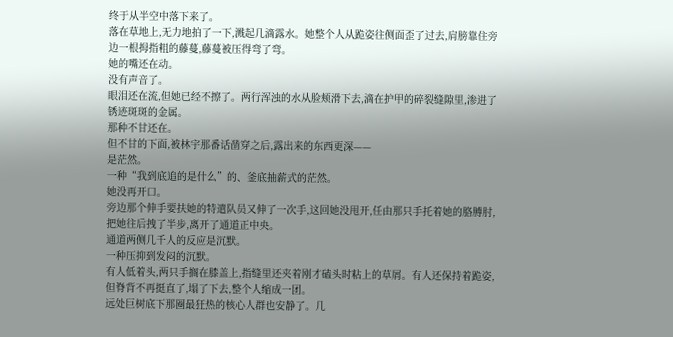终于从半空中落下来了。
落在草地上,无力地拍了一下,溅起几滴露水。她整个人从跪姿往侧面歪了过去,肩膀靠住旁边一根拇指粗的藤蔓,藤蔓被压得弯了弯。
她的嘴还在动。
没有声音了。
眼泪还在流,但她已经不擦了。两行浑浊的水从脸颊滑下去,滴在护甲的碎裂缝隙里,渗进了锈迹斑斑的金属。
那种不甘还在。
但不甘的下面,被林宇那番话凿穿之后,露出来的东西更深——
是茫然。
一种“我到底追的是什么”的、釜底抽薪式的茫然。
她没再开口。
旁边那个伸手要扶她的特遣队员又伸了一次手,这回她没甩开,任由那只手托着她的胳膊肘,把她往后拽了半步,离开了通道正中央。
通道两侧几千人的反应是沉默。
一种压抑到发闷的沉默。
有人低着头,两只手搁在膝盖上,指缝里还夹着刚才磕头时粘上的草屑。有人还保持着跪姿,但脊背不再挺直了,塌了下去,整个人缩成一团。
远处巨树底下那圈最狂热的核心人群也安静了。几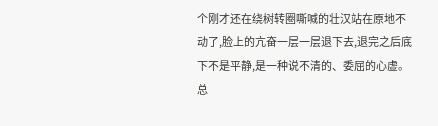个刚才还在绕树转圈嘶喊的壮汉站在原地不动了,脸上的亢奋一层一层退下去,退完之后底下不是平静,是一种说不清的、委屈的心虚。
总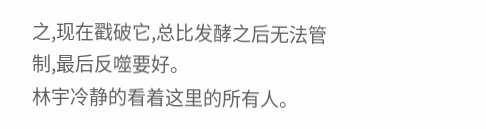之,现在戳破它,总比发酵之后无法管制,最后反噬要好。
林宇冷静的看着这里的所有人。